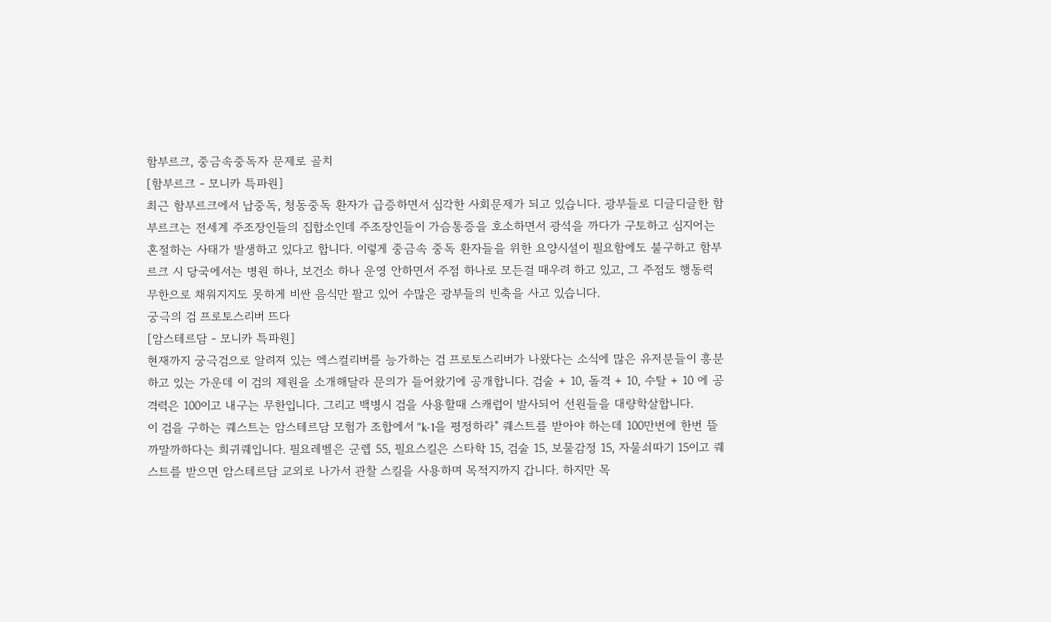함부르크, 중금속중독자 문제로 골치
[함부르크 - 모니카 특파원]
최근 함부르크에서 납중독, 청동중독 환자가 급증하면서 심각한 사회문제가 되고 있습니다. 광부들로 디글디글한 함부르크는 전세계 주조장인들의 집합소인데 주조장인들이 가슴통증을 호소하면서 광석을 까다가 구토하고 심지어는 혼절하는 사태가 발생하고 있다고 합니다. 이렇게 중금속 중독 환자들을 위한 요양시설이 필요함에도 불구하고 함부르크 시 당국에서는 병원 하나, 보건소 하나 운영 안하면서 주점 하나로 모든걸 때우려 하고 있고, 그 주점도 행동력 무한으로 채워지지도 못하게 비싼 음식만 팔고 있어 수많은 광부들의 빈축을 사고 있습니다.
궁극의 검 프로토스리버 뜨다
[암스테르담 - 모니카 특파원]
현재까지 궁극검으로 알려져 있는 엑스컬리버를 능가하는 검 프로토스리버가 나왔다는 소식에 많은 유저분들이 흥분하고 있는 가운데 이 검의 제원을 소개해달라 문의가 들어왔기에 공개합니다. 검술 + 10, 돌격 + 10, 수탈 + 10 에 공격력은 100이고 내구는 무한입니다. 그리고 백병시 검을 사용할때 스캐럽이 발사되어 선원들을 대량학살합니다.
이 검을 구하는 퀘스트는 암스테르담 모험가 조합에서 "k-1을 평정하라" 퀘스트를 받아야 하는데 100만번에 한번 뜰까말까하다는 희귀퀘입니다. 필요레벨은 군렙 55, 필요스킬은 스타학 15, 검술 15, 보물감정 15, 자물쇠따기 15이고 퀘스트를 받으면 암스테르담 교외로 나가서 관찰 스킬을 사용하며 목적지까지 갑니다. 하지만 목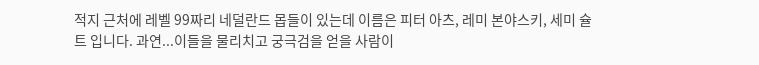적지 근처에 레벨 99짜리 네덜란드 몹들이 있는데 이름은 피터 아츠, 레미 본야스키, 세미 슐트 입니다. 과연...이들을 물리치고 궁극검을 얻을 사람이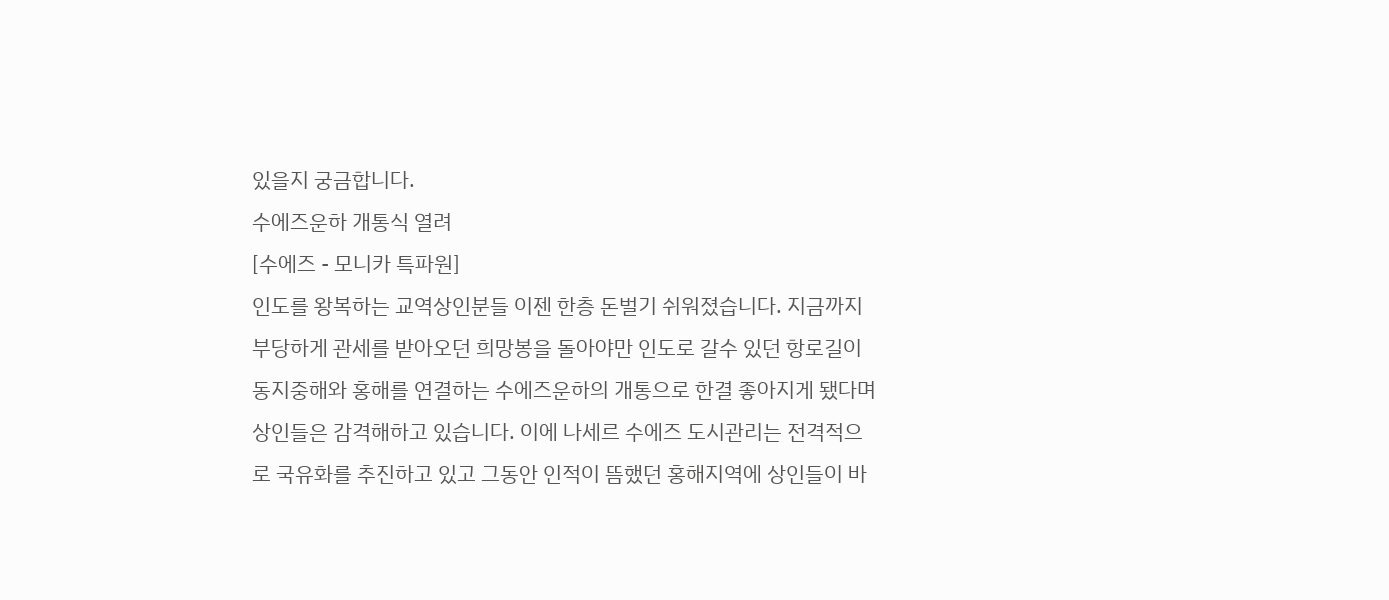있을지 궁금합니다.
수에즈운하 개통식 열려
[수에즈 - 모니카 특파원]
인도를 왕복하는 교역상인분들 이젠 한층 돈벌기 쉬워졌습니다. 지금까지 부당하게 관세를 받아오던 희망봉을 돌아야만 인도로 갈수 있던 항로길이 동지중해와 홍해를 연결하는 수에즈운하의 개통으로 한결 좋아지게 됐다며 상인들은 감격해하고 있습니다. 이에 나세르 수에즈 도시관리는 전격적으로 국유화를 추진하고 있고 그동안 인적이 뜸했던 홍해지역에 상인들이 바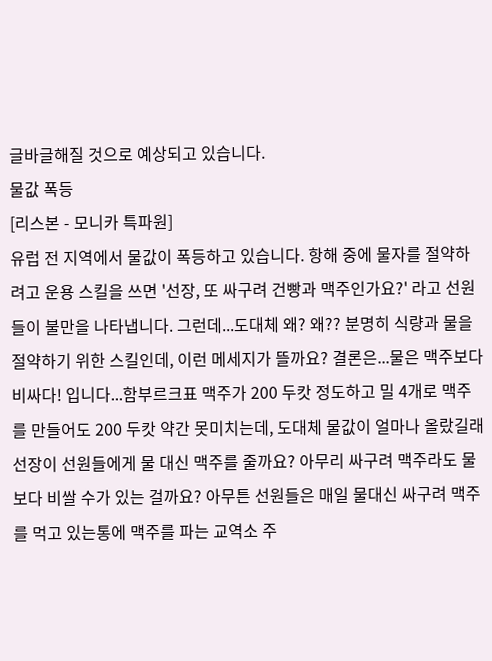글바글해질 것으로 예상되고 있습니다.
물값 폭등
[리스본 - 모니카 특파원]
유럽 전 지역에서 물값이 폭등하고 있습니다. 항해 중에 물자를 절약하려고 운용 스킬을 쓰면 '선장, 또 싸구려 건빵과 맥주인가요?' 라고 선원들이 불만을 나타냅니다. 그런데...도대체 왜? 왜?? 분명히 식량과 물을 절약하기 위한 스킬인데, 이런 메세지가 뜰까요? 결론은...물은 맥주보다 비싸다! 입니다...함부르크표 맥주가 200 두캇 정도하고 밀 4개로 맥주를 만들어도 200 두캇 약간 못미치는데, 도대체 물값이 얼마나 올랐길래 선장이 선원들에게 물 대신 맥주를 줄까요? 아무리 싸구려 맥주라도 물보다 비쌀 수가 있는 걸까요? 아무튼 선원들은 매일 물대신 싸구려 맥주를 먹고 있는통에 맥주를 파는 교역소 주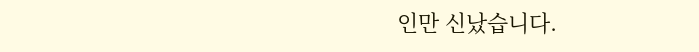인만 신났습니다.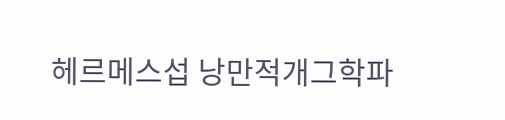헤르메스섭 낭만적개그학파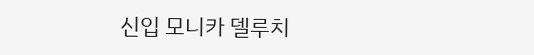신입 모니카 델루치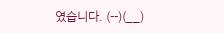였습니다. (--)(__)